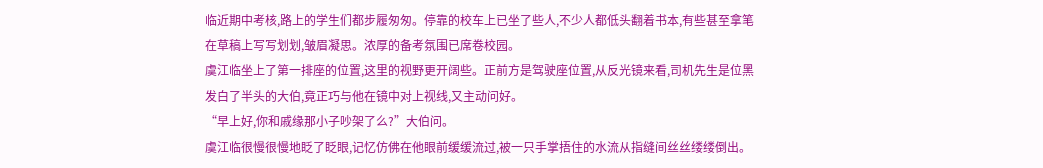临近期中考核,路上的学生们都步履匆匆。停靠的校车上已坐了些人,不少人都低头翻着书本,有些甚至拿笔在草稿上写写划划,皱眉凝思。浓厚的备考氛围已席卷校园。
虞江临坐上了第一排座的位置,这里的视野更开阔些。正前方是驾驶座位置,从反光镜来看,司机先生是位黑发白了半头的大伯,竟正巧与他在镜中对上视线,又主动问好。
“早上好,你和戚缘那小子吵架了么?”大伯问。
虞江临很慢很慢地眨了眨眼,记忆仿佛在他眼前缓缓流过,被一只手掌捂住的水流从指缝间丝丝缕缕倒出。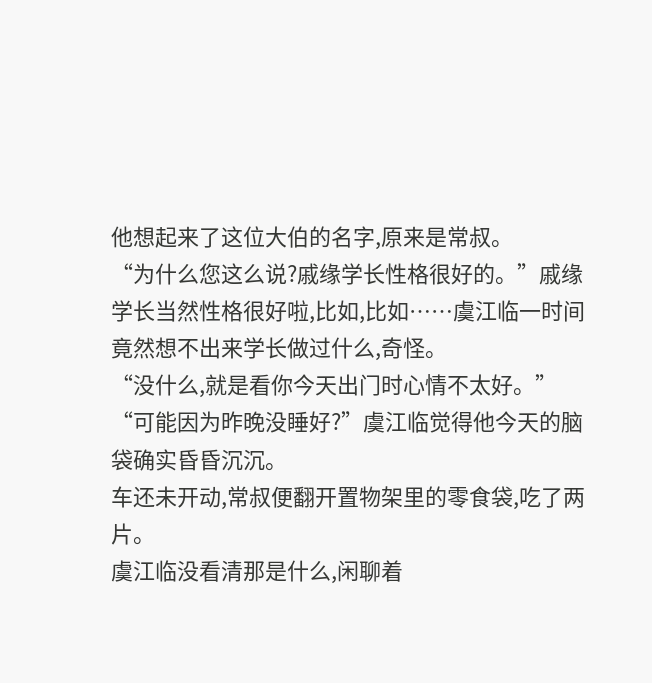他想起来了这位大伯的名字,原来是常叔。
“为什么您这么说?戚缘学长性格很好的。”戚缘学长当然性格很好啦,比如,比如……虞江临一时间竟然想不出来学长做过什么,奇怪。
“没什么,就是看你今天出门时心情不太好。”
“可能因为昨晚没睡好?”虞江临觉得他今天的脑袋确实昏昏沉沉。
车还未开动,常叔便翻开置物架里的零食袋,吃了两片。
虞江临没看清那是什么,闲聊着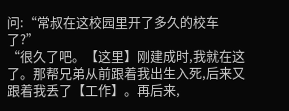问:“常叔在这校园里开了多久的校车了?”
“很久了吧。【这里】刚建成时,我就在这了。那帮兄弟从前跟着我出生入死,后来又跟着我丢了【工作】。再后来,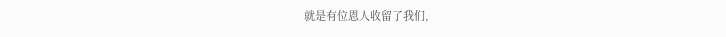就是有位恩人收留了我们,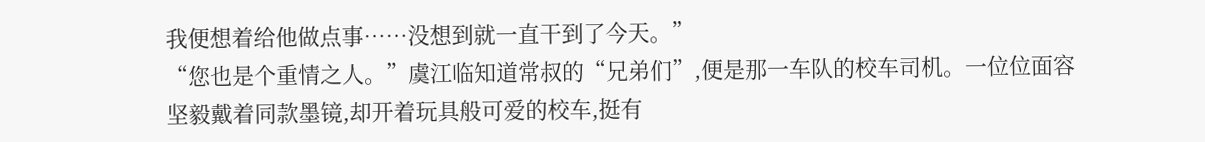我便想着给他做点事……没想到就一直干到了今天。”
“您也是个重情之人。”虞江临知道常叔的“兄弟们”,便是那一车队的校车司机。一位位面容坚毅戴着同款墨镜,却开着玩具般可爱的校车,挺有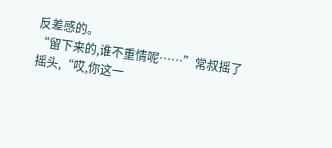反差感的。
“留下来的,谁不重情呢……”常叔摇了摇头,“哎,你这一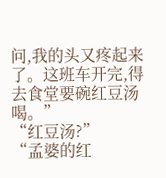问,我的头又疼起来了。这班车开完,得去食堂要碗红豆汤喝。”
“红豆汤?”
“孟婆的红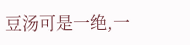豆汤可是一绝,一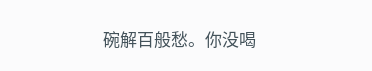碗解百般愁。你没喝